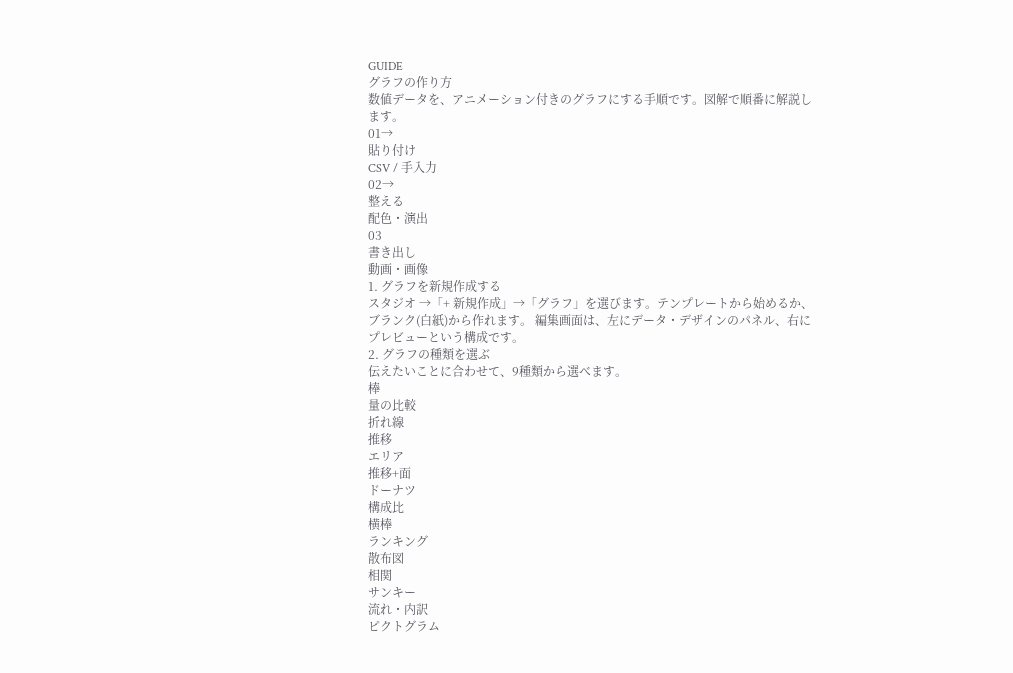GUIDE
グラフの作り方
数値データを、アニメーション付きのグラフにする手順です。図解で順番に解説します。
01→
貼り付け
CSV / 手入力
02→
整える
配色・演出
03
書き出し
動画・画像
1. グラフを新規作成する
スタジオ →「+ 新規作成」→「グラフ」を選びます。テンプレートから始めるか、ブランク(白紙)から作れます。 編集画面は、左にデータ・デザインのパネル、右にプレビューという構成です。
2. グラフの種類を選ぶ
伝えたいことに合わせて、9種類から選べます。
棒
量の比較
折れ線
推移
エリア
推移+面
ドーナツ
構成比
横棒
ランキング
散布図
相関
サンキー
流れ・内訳
ピクトグラム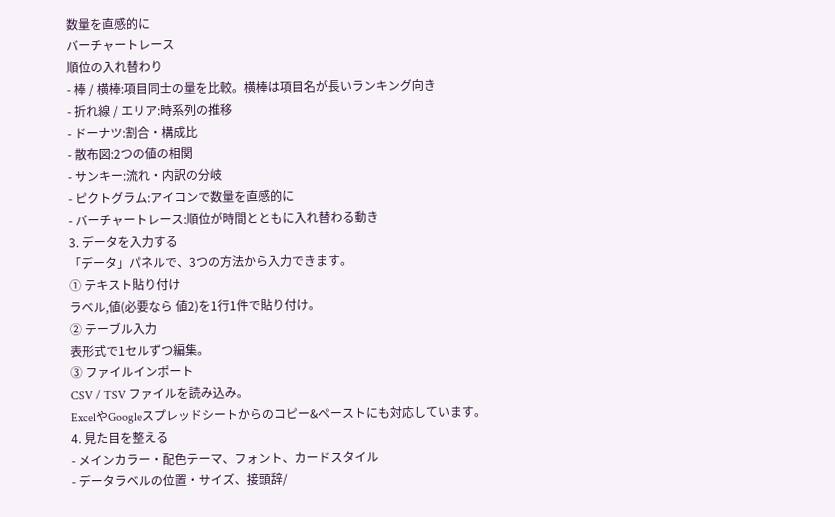数量を直感的に
バーチャートレース
順位の入れ替わり
- 棒 / 横棒:項目同士の量を比較。横棒は項目名が長いランキング向き
- 折れ線 / エリア:時系列の推移
- ドーナツ:割合・構成比
- 散布図:2つの値の相関
- サンキー:流れ・内訳の分岐
- ピクトグラム:アイコンで数量を直感的に
- バーチャートレース:順位が時間とともに入れ替わる動き
3. データを入力する
「データ」パネルで、3つの方法から入力できます。
① テキスト貼り付け
ラベル,値(必要なら 値2)を1行1件で貼り付け。
② テーブル入力
表形式で1セルずつ編集。
③ ファイルインポート
CSV / TSV ファイルを読み込み。
ExcelやGoogleスプレッドシートからのコピー&ペーストにも対応しています。
4. 見た目を整える
- メインカラー・配色テーマ、フォント、カードスタイル
- データラベルの位置・サイズ、接頭辞/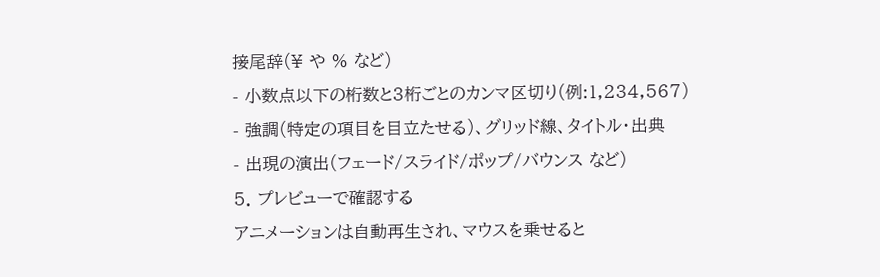接尾辞(¥ や % など)
- 小数点以下の桁数と3桁ごとのカンマ区切り(例:1,234,567)
- 強調(特定の項目を目立たせる)、グリッド線、タイトル・出典
- 出現の演出(フェード/スライド/ポップ/バウンス など)
5. プレビューで確認する
アニメーションは自動再生され、マウスを乗せると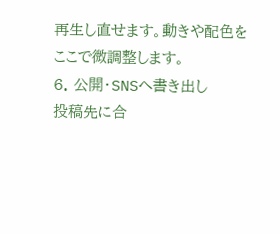再生し直せます。動きや配色をここで微調整します。
6. 公開・SNSへ書き出し
投稿先に合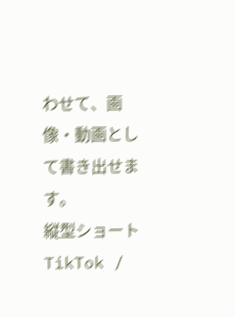わせて、画像・動画として書き出せます。
縦型ショート
TikTok /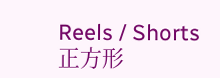Reels / Shorts
正方形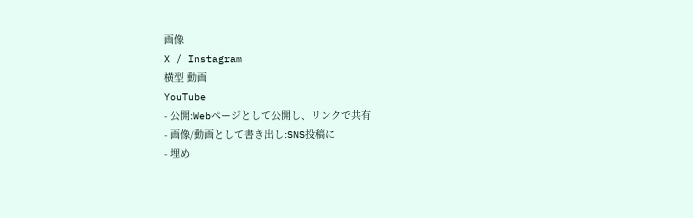画像
X / Instagram
横型 動画
YouTube
- 公開:Webページとして公開し、リンクで共有
- 画像/動画として書き出し:SNS投稿に
- 埋め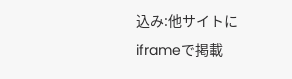込み:他サイトにiframeで掲載